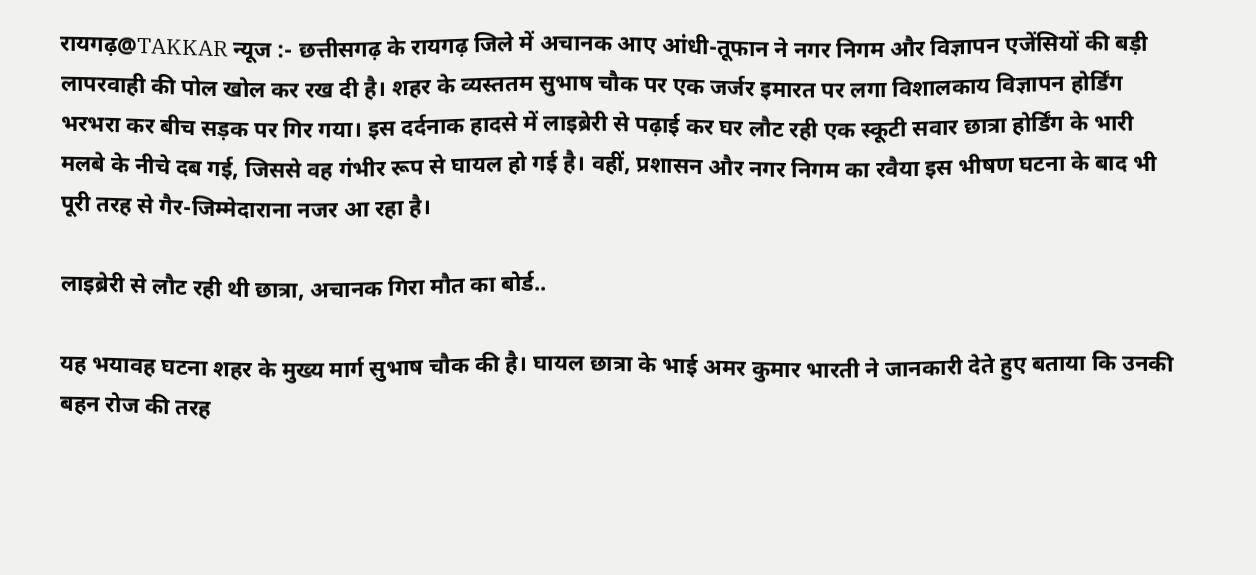रायगढ़@TAKKAR न्यूज :- छत्तीसगढ़ के रायगढ़ जिले में अचानक आए आंधी-तूफान ने नगर निगम और विज्ञापन एजेंसियों की बड़ी लापरवाही की पोल खोल कर रख दी है। शहर के व्यस्ततम सुभाष चौक पर एक जर्जर इमारत पर लगा विशालकाय विज्ञापन होर्डिंग भरभरा कर बीच सड़क पर गिर गया। इस दर्दनाक हादसे में लाइब्रेरी से पढ़ाई कर घर लौट रही एक स्कूटी सवार छात्रा होर्डिंग के भारी मलबे के नीचे दब गई, जिससे वह गंभीर रूप से घायल हो गई है। वहीं, प्रशासन और नगर निगम का रवैया इस भीषण घटना के बाद भी पूरी तरह से गैर-जिम्मेदाराना नजर आ रहा है।

लाइब्रेरी से लौट रही थी छात्रा, अचानक गिरा मौत का बोर्ड..

यह भयावह घटना शहर के मुख्य मार्ग सुभाष चौक की है। घायल छात्रा के भाई अमर कुमार भारती ने जानकारी देते हुए बताया कि उनकी बहन रोज की तरह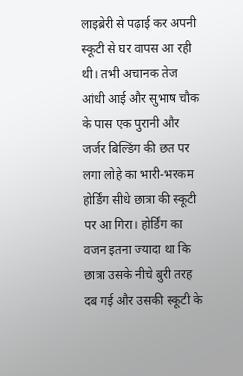लाइब्रेरी से पढ़ाई कर अपनी स्कूटी से घर वापस आ रही थी। तभी अचानक तेज आंधी आई और सुभाष चौक के पास एक पुरानी और जर्जर बिल्डिंग की छत पर लगा लोहे का भारी-भरकम होर्डिंग सीधे छात्रा की स्कूटी पर आ गिरा। होर्डिंग का वजन इतना ज्यादा था कि छात्रा उसके नीचे बुरी तरह दब गई और उसकी स्कूटी के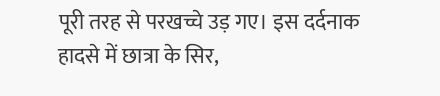पूरी तरह से परखच्चे उड़ गए। इस दर्दनाक हादसे में छात्रा के सिर,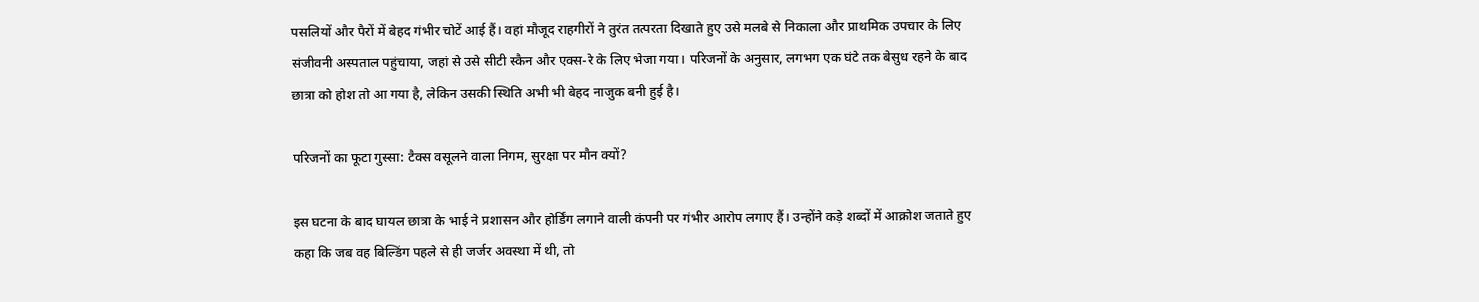पसलियों और पैरों में बेहद गंभीर चोटें आई हैं। वहां मौजूद राहगीरों ने तुरंत तत्परता दिखाते हुए उसे मलबे से निकाला और प्राथमिक उपचार के लिए संजीवनी अस्पताल पहुंचाया, जहां से उसे सीटी स्कैन और एक्स-रे के लिए भेजा गया। परिजनों के अनुसार, लगभग एक घंटे तक बेसुध रहने के बाद छात्रा को होश तो आ गया है, लेकिन उसकी स्थिति अभी भी बेहद नाजुक बनी हुई है।

परिजनों का फूटा गुस्सा: टैक्स वसूलने वाला निगम, सुरक्षा पर मौन क्यों?

इस घटना के बाद घायल छात्रा के भाई ने प्रशासन और होर्डिंग लगाने वाली कंपनी पर गंभीर आरोप लगाए हैं। उन्होंने कड़े शब्दों में आक्रोश जताते हुए कहा कि जब वह बिल्डिंग पहले से ही जर्जर अवस्था में थी, तो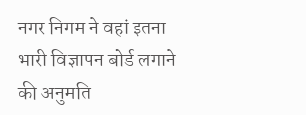नगर निगम ने वहां इतना भारी विज्ञापन बोर्ड लगाने की अनुमति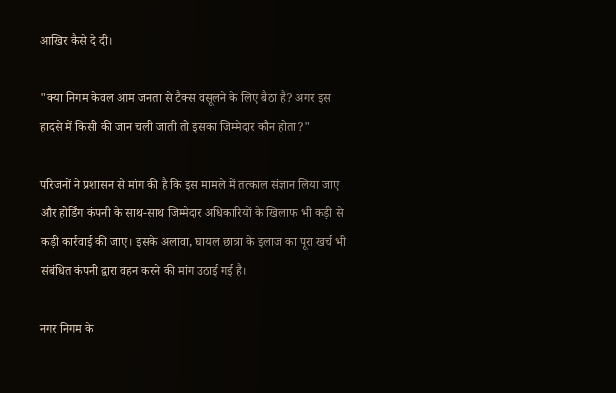आखिर कैसे दे दी।

"क्या निगम केवल आम जनता से टैक्स वसूलने के लिए बैठा है? अगर इस हादसे में किसी की जान चली जाती तो इसका जिम्मेदार कौन होता?"

परिजनों ने प्रशासन से मांग की है कि इस मामले में तत्काल संज्ञान लिया जाए और होर्डिंग कंपनी के साथ-साथ जिम्मेदार अधिकारियों के खिलाफ भी कड़ी से कड़ी कार्रवाई की जाए। इसके अलावा, घायल छात्रा के इलाज का पूरा खर्च भी संबंधित कंपनी द्वारा वहन करने की मांग उठाई गई है।

नगर निगम के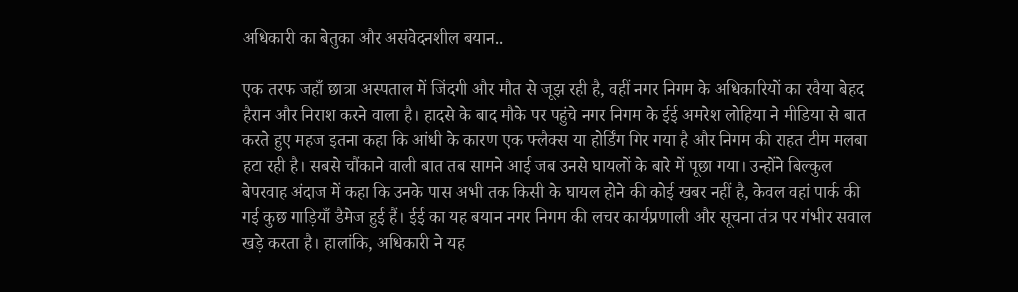अधिकारी का बेतुका और असंवेदनशील बयान..

एक तरफ जहाँ छात्रा अस्पताल में जिंदगी और मौत से जूझ रही है, वहीं नगर निगम के अधिकारियों का रवैया बेहद हैरान और निराश करने वाला है। हादसे के बाद मौके पर पहुंचे नगर निगम के ईई अमरेश लोहिया ने मीडिया से बात करते हुए महज इतना कहा कि आंधी के कारण एक फ्लैक्स या होर्डिंग गिर गया है और निगम की राहत टीम मलबा हटा रही है। सबसे चौंकाने वाली बात तब सामने आई जब उनसे घायलों के बारे में पूछा गया। उन्होंने बिल्कुल बेपरवाह अंदाज में कहा कि उनके पास अभी तक किसी के घायल होने की कोई खबर नहीं है, केवल वहां पार्क की गई कुछ गाड़ियाँ डैमेज हुई हैं। ईई का यह बयान नगर निगम की लचर कार्यप्रणाली और सूचना तंत्र पर गंभीर सवाल खड़े करता है। हालांकि, अधिकारी ने यह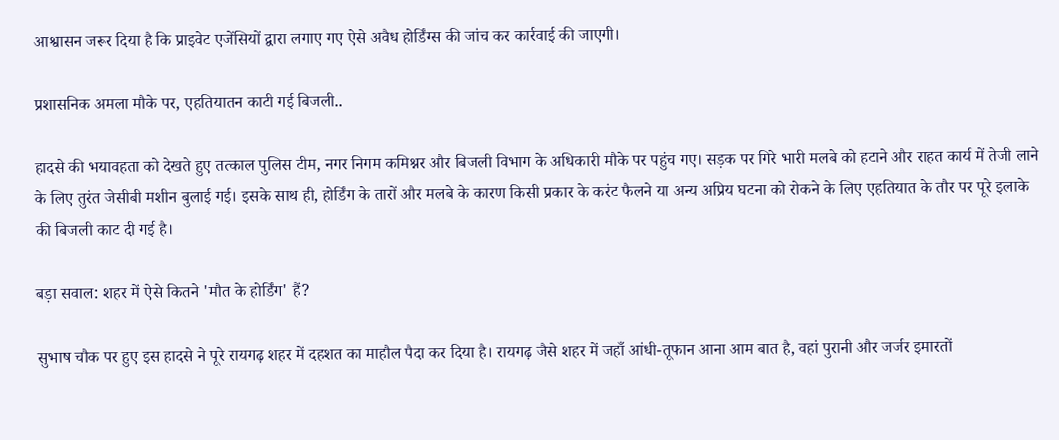आश्वासन जरूर दिया है कि प्राइवेट एजेंसियों द्वारा लगाए गए ऐसे अवैध होर्डिंग्स की जांच कर कार्रवाई की जाएगी।

प्रशासनिक अमला मौके पर, एहतियातन काटी गई बिजली..

हादसे की भयावहता को देखते हुए तत्काल पुलिस टीम, नगर निगम कमिश्नर और बिजली विभाग के अधिकारी मौके पर पहुंच गए। सड़क पर गिरे भारी मलबे को हटाने और राहत कार्य में तेजी लाने के लिए तुरंत जेसीबी मशीन बुलाई गई। इसके साथ ही, होर्डिंग के तारों और मलबे के कारण किसी प्रकार के करंट फैलने या अन्य अप्रिय घटना को रोकने के लिए एहतियात के तौर पर पूरे इलाके की बिजली काट दी गई है।

बड़ा सवाल: शहर में ऐसे कितने 'मौत के होर्डिंग' हैं?

सुभाष चौक पर हुए इस हादसे ने पूरे रायगढ़ शहर में दहशत का माहौल पैदा कर दिया है। रायगढ़ जैसे शहर में जहाँ आंधी-तूफान आना आम बात है, वहां पुरानी और जर्जर इमारतों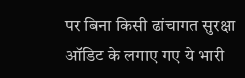पर बिना किसी ढांचागत सुरक्षा ऑडिट के लगाए गए ये भारी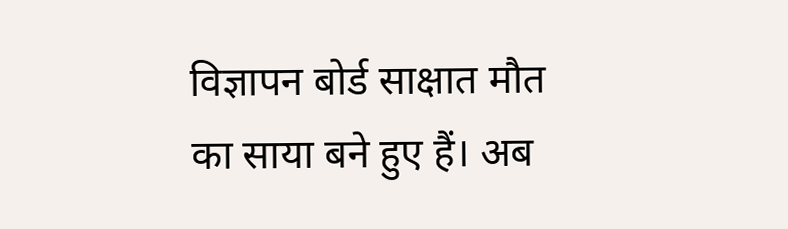विज्ञापन बोर्ड साक्षात मौत का साया बने हुए हैं। अब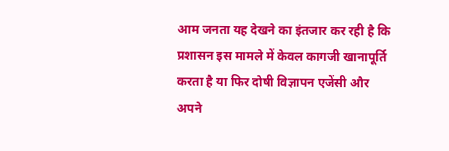आम जनता यह देखने का इंतजार कर रही है कि प्रशासन इस मामले में केवल कागजी खानापूर्ति करता है या फिर दोषी विज्ञापन एजेंसी और अपने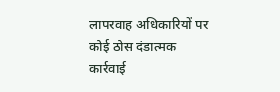लापरवाह अधिकारियों पर कोई ठोस दंडात्मक कार्रवाई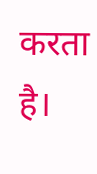करता है।